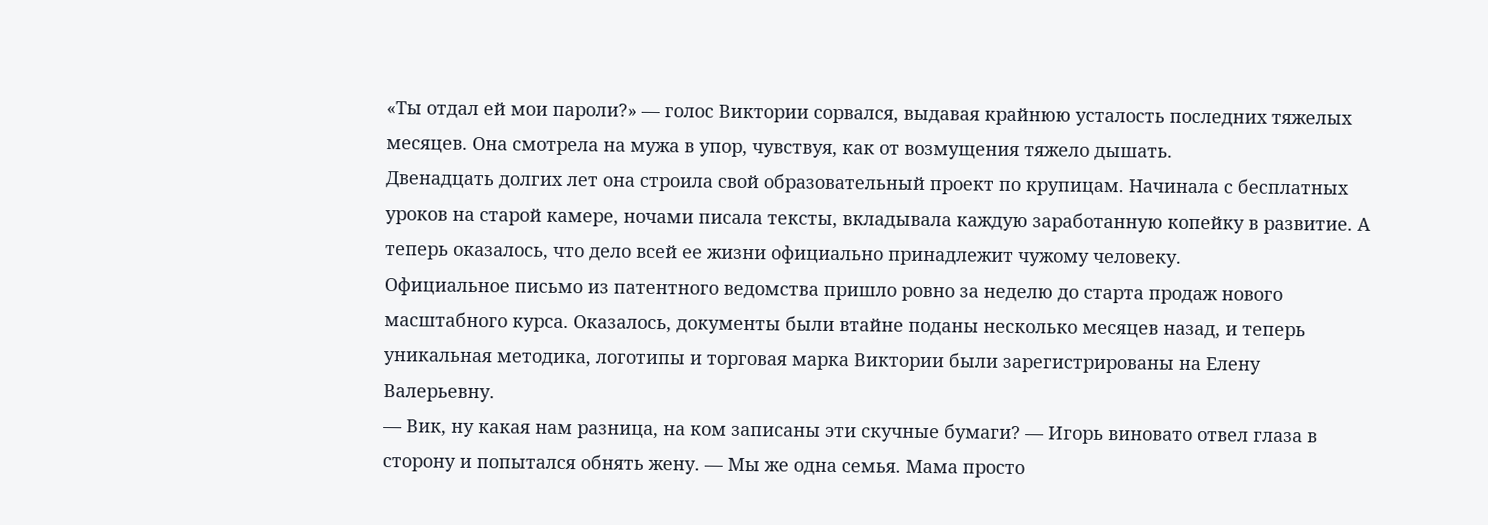«Ты отдал ей мои пароли?» — голос Виктории сорвался, выдавая крайнюю усталость последних тяжелых месяцев. Она смотрела на мужа в упор, чувствуя, как от возмущения тяжело дышать.
Двенадцать долгих лет она строила свой образовательный проект по крупицам. Начинала с бесплатных уроков на старой камере, ночами писала тексты, вкладывала каждую заработанную копейку в развитие. А теперь оказалось, что дело всей ее жизни официально принадлежит чужому человеку.
Официальное письмо из патентного ведомства пришло ровно за неделю до старта продаж нового масштабного курса. Оказалось, документы были втайне поданы несколько месяцев назад, и теперь уникальная методика, логотипы и торговая марка Виктории были зарегистрированы на Елену Валерьевну.
— Вик, ну какая нам разница, на ком записаны эти скучные бумаги? — Игорь виновато отвел глаза в сторону и попытался обнять жену. — Мы же одна семья. Мама просто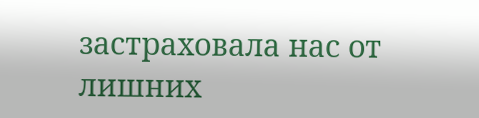застраховала нас от лишних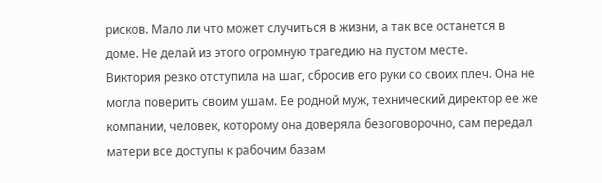рисков. Мало ли что может случиться в жизни, а так все останется в доме. Не делай из этого огромную трагедию на пустом месте.
Виктория резко отступила на шаг, сбросив его руки со своих плеч. Она не могла поверить своим ушам. Ее родной муж, технический директор ее же компании, человек, которому она доверяла безоговорочно, сам передал матери все доступы к рабочим базам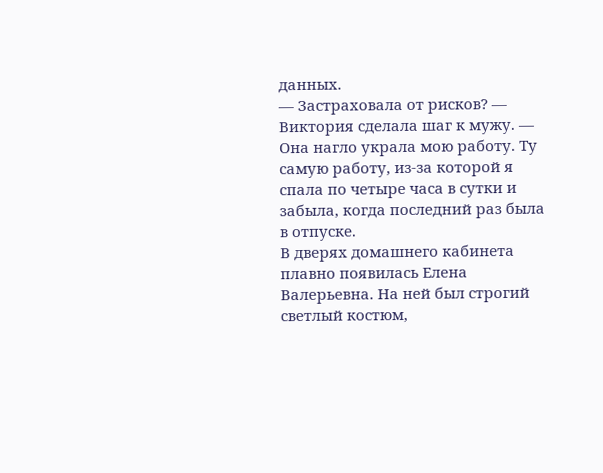данных.
— Застраховала от рисков? — Виктория сделала шаг к мужу. — Она нагло украла мою работу. Ту самую работу, из-за которой я спала по четыре часа в сутки и забыла, когда последний раз была в отпуске.
В дверях домашнего кабинета плавно появилась Елена Валерьевна. На ней был строгий светлый костюм,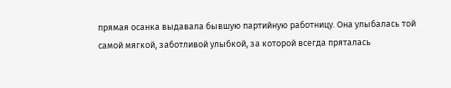прямая осанка выдавала бывшую партийную работницу. Она улыбалась той самой мягкой, заботливой улыбкой, за которой всегда пряталась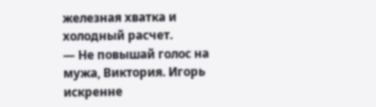железная хватка и холодный расчет.
— Не повышай голос на мужа, Виктория. Игорь искренне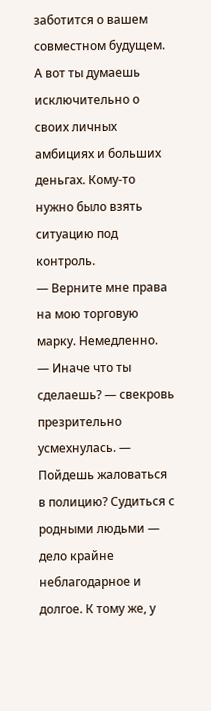заботится о вашем совместном будущем. А вот ты думаешь исключительно о своих личных амбициях и больших деньгах. Кому-то нужно было взять ситуацию под контроль.
— Верните мне права на мою торговую марку. Немедленно.
— Иначе что ты сделаешь? — свекровь презрительно усмехнулась. — Пойдешь жаловаться в полицию? Судиться с родными людьми — дело крайне неблагодарное и долгое. К тому же, у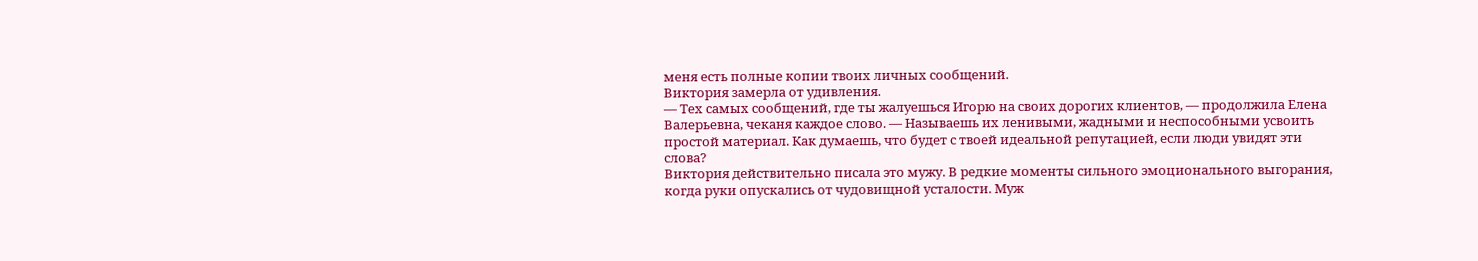меня есть полные копии твоих личных сообщений.
Виктория замерла от удивления.
— Тех самых сообщений, где ты жалуешься Игорю на своих дорогих клиентов, — продолжила Елена Валерьевна, чеканя каждое слово. — Называешь их ленивыми, жадными и неспособными усвоить простой материал. Как думаешь, что будет с твоей идеальной репутацией, если люди увидят эти слова?
Виктория действительно писала это мужу. В редкие моменты сильного эмоционального выгорания, когда руки опускались от чудовищной усталости. Муж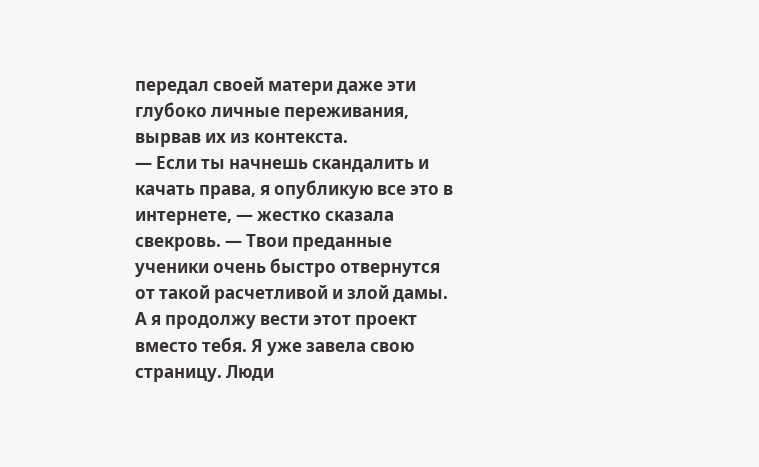передал своей матери даже эти глубоко личные переживания, вырвав их из контекста.
— Если ты начнешь скандалить и качать права, я опубликую все это в интернете, — жестко сказала свекровь. — Твои преданные ученики очень быстро отвернутся от такой расчетливой и злой дамы. А я продолжу вести этот проект вместо тебя. Я уже завела свою страницу. Люди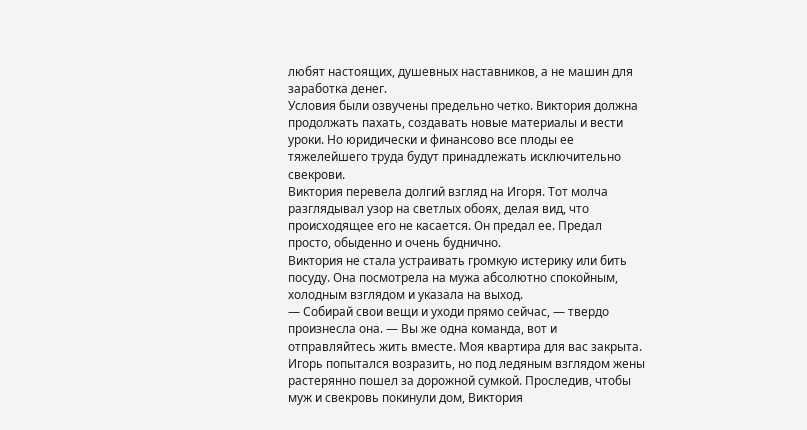любят настоящих, душевных наставников, а не машин для заработка денег.
Условия были озвучены предельно четко. Виктория должна продолжать пахать, создавать новые материалы и вести уроки. Но юридически и финансово все плоды ее тяжелейшего труда будут принадлежать исключительно свекрови.
Виктория перевела долгий взгляд на Игоря. Тот молча разглядывал узор на светлых обоях, делая вид, что происходящее его не касается. Он предал ее. Предал просто, обыденно и очень буднично.
Виктория не стала устраивать громкую истерику или бить посуду. Она посмотрела на мужа абсолютно спокойным, холодным взглядом и указала на выход.
— Собирай свои вещи и уходи прямо сейчас, — твердо произнесла она. — Вы же одна команда, вот и отправляйтесь жить вместе. Моя квартира для вас закрыта.
Игорь попытался возразить, но под ледяным взглядом жены растерянно пошел за дорожной сумкой. Проследив, чтобы муж и свекровь покинули дом, Виктория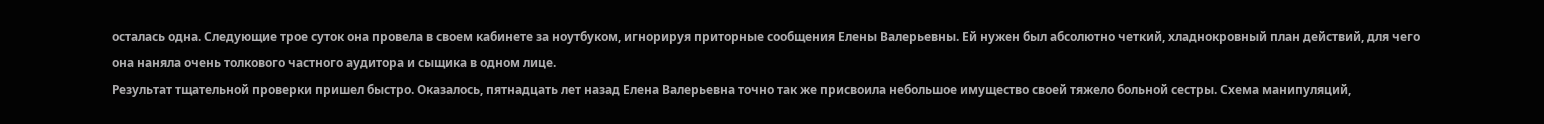осталась одна. Следующие трое суток она провела в своем кабинете за ноутбуком, игнорируя приторные сообщения Елены Валерьевны. Ей нужен был абсолютно четкий, хладнокровный план действий, для чего она наняла очень толкового частного аудитора и сыщика в одном лице.
Результат тщательной проверки пришел быстро. Оказалось, пятнадцать лет назад Елена Валерьевна точно так же присвоила небольшое имущество своей тяжело больной сестры. Схема манипуляций,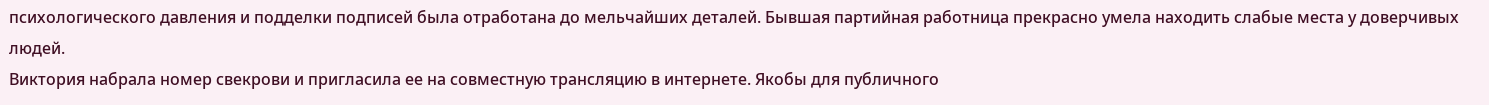психологического давления и подделки подписей была отработана до мельчайших деталей. Бывшая партийная работница прекрасно умела находить слабые места у доверчивых людей.
Виктория набрала номер свекрови и пригласила ее на совместную трансляцию в интернете. Якобы для публичного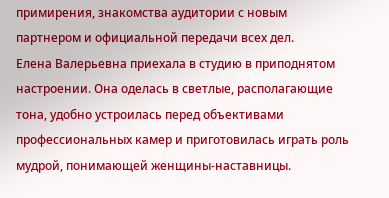примирения, знакомства аудитории с новым партнером и официальной передачи всех дел.
Елена Валерьевна приехала в студию в приподнятом настроении. Она оделась в светлые, располагающие тона, удобно устроилась перед объективами профессиональных камер и приготовилась играть роль мудрой, понимающей женщины-наставницы.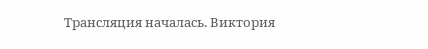Трансляция началась. Виктория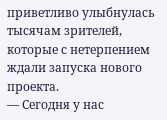приветливо улыбнулась тысячам зрителей, которые с нетерпением ждали запуска нового проекта.
— Сегодня у нас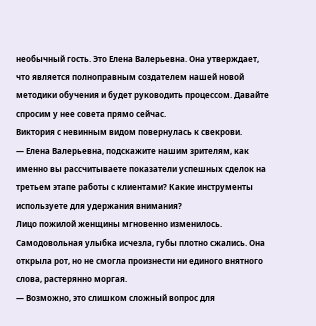необычный гость. Это Елена Валерьевна. Она утверждает, что является полноправным создателем нашей новой методики обучения и будет руководить процессом. Давайте спросим у нее совета прямо сейчас.
Виктория с невинным видом повернулась к свекрови.
— Елена Валерьевна, подскажите нашим зрителям, как именно вы рассчитываете показатели успешных сделок на третьем этапе работы с клиентами? Какие инструменты используете для удержания внимания?
Лицо пожилой женщины мгновенно изменилось. Самодовольная улыбка исчезла, губы плотно сжались. Она открыла рот, но не смогла произнести ни единого внятного слова, растерянно моргая.
— Возможно, это слишком сложный вопрос для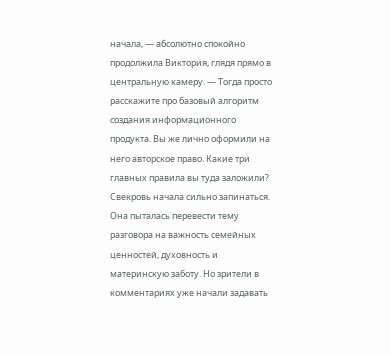начала, — абсолютно спокойно продолжила Виктория, глядя прямо в центральную камеру. — Тогда просто расскажите про базовый алгоритм создания информационного продукта. Вы же лично оформили на него авторское право. Какие три главных правила вы туда заложили?
Свекровь начала сильно запинаться. Она пыталась перевести тему разговора на важность семейных ценностей, духовность и материнскую заботу. Но зрители в комментариях уже начали задавать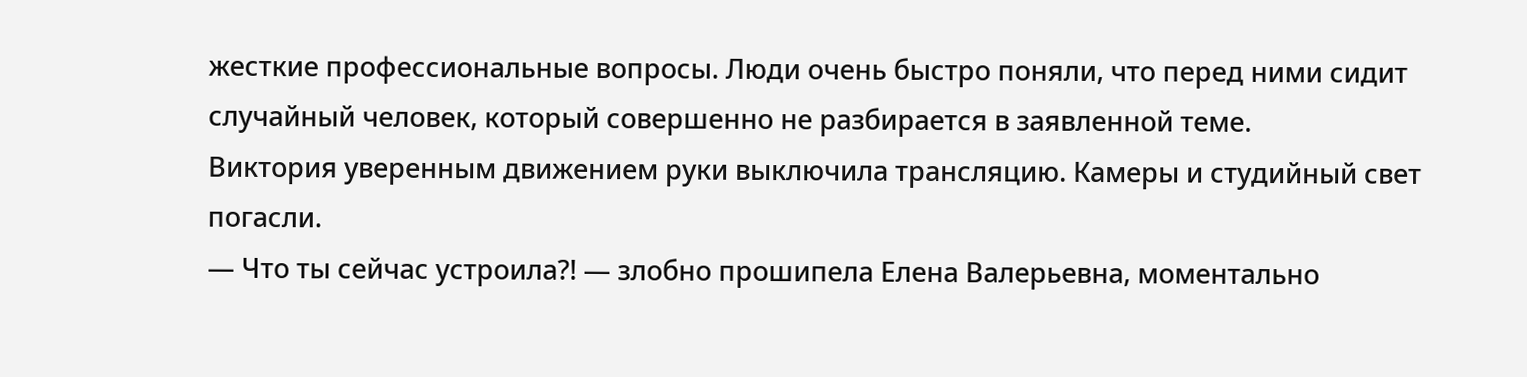жесткие профессиональные вопросы. Люди очень быстро поняли, что перед ними сидит случайный человек, который совершенно не разбирается в заявленной теме.
Виктория уверенным движением руки выключила трансляцию. Камеры и студийный свет погасли.
— Что ты сейчас устроила?! — злобно прошипела Елена Валерьевна, моментально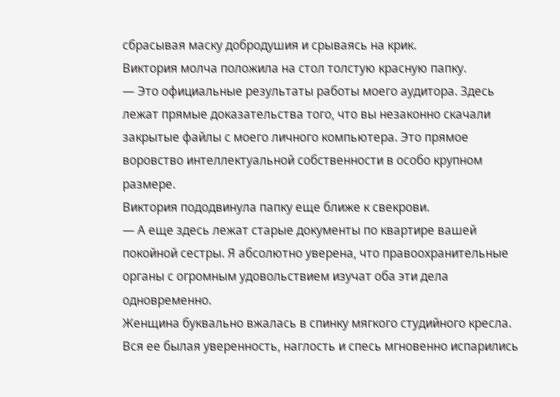сбрасывая маску добродушия и срываясь на крик.
Виктория молча положила на стол толстую красную папку.
— Это официальные результаты работы моего аудитора. Здесь лежат прямые доказательства того, что вы незаконно скачали закрытые файлы с моего личного компьютера. Это прямое воровство интеллектуальной собственности в особо крупном размере.
Виктория пододвинула папку еще ближе к свекрови.
— А еще здесь лежат старые документы по квартире вашей покойной сестры. Я абсолютно уверена, что правоохранительные органы с огромным удовольствием изучат оба эти дела одновременно.
Женщина буквально вжалась в спинку мягкого студийного кресла. Вся ее былая уверенность, наглость и спесь мгновенно испарились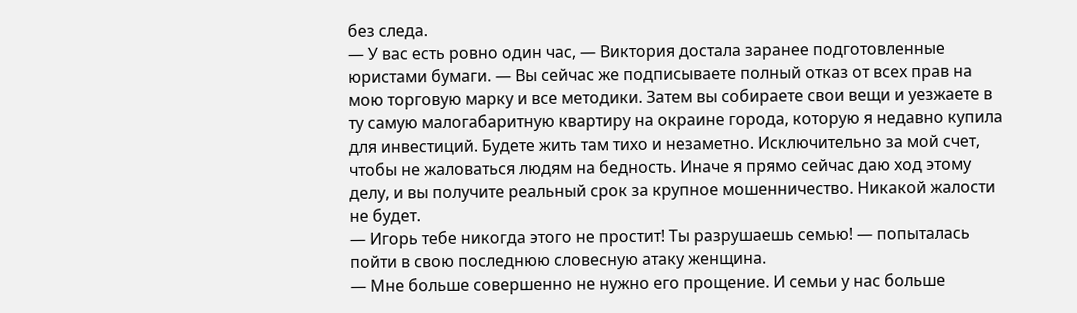без следа.
— У вас есть ровно один час, — Виктория достала заранее подготовленные юристами бумаги. — Вы сейчас же подписываете полный отказ от всех прав на мою торговую марку и все методики. Затем вы собираете свои вещи и уезжаете в ту самую малогабаритную квартиру на окраине города, которую я недавно купила для инвестиций. Будете жить там тихо и незаметно. Исключительно за мой счет, чтобы не жаловаться людям на бедность. Иначе я прямо сейчас даю ход этому делу, и вы получите реальный срок за крупное мошенничество. Никакой жалости не будет.
— Игорь тебе никогда этого не простит! Ты разрушаешь семью! — попыталась пойти в свою последнюю словесную атаку женщина.
— Мне больше совершенно не нужно его прощение. И семьи у нас больше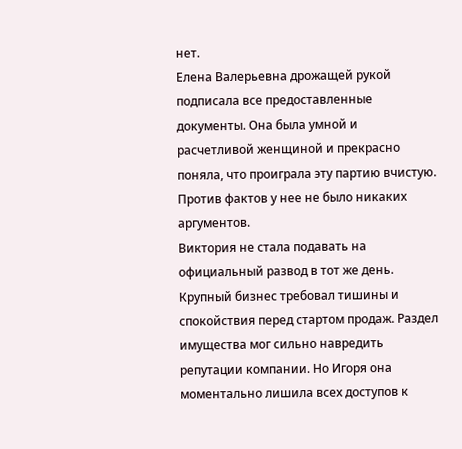нет.
Елена Валерьевна дрожащей рукой подписала все предоставленные документы. Она была умной и расчетливой женщиной и прекрасно поняла, что проиграла эту партию вчистую. Против фактов у нее не было никаких аргументов.
Виктория не стала подавать на официальный развод в тот же день. Крупный бизнес требовал тишины и спокойствия перед стартом продаж. Раздел имущества мог сильно навредить репутации компании. Но Игоря она моментально лишила всех доступов к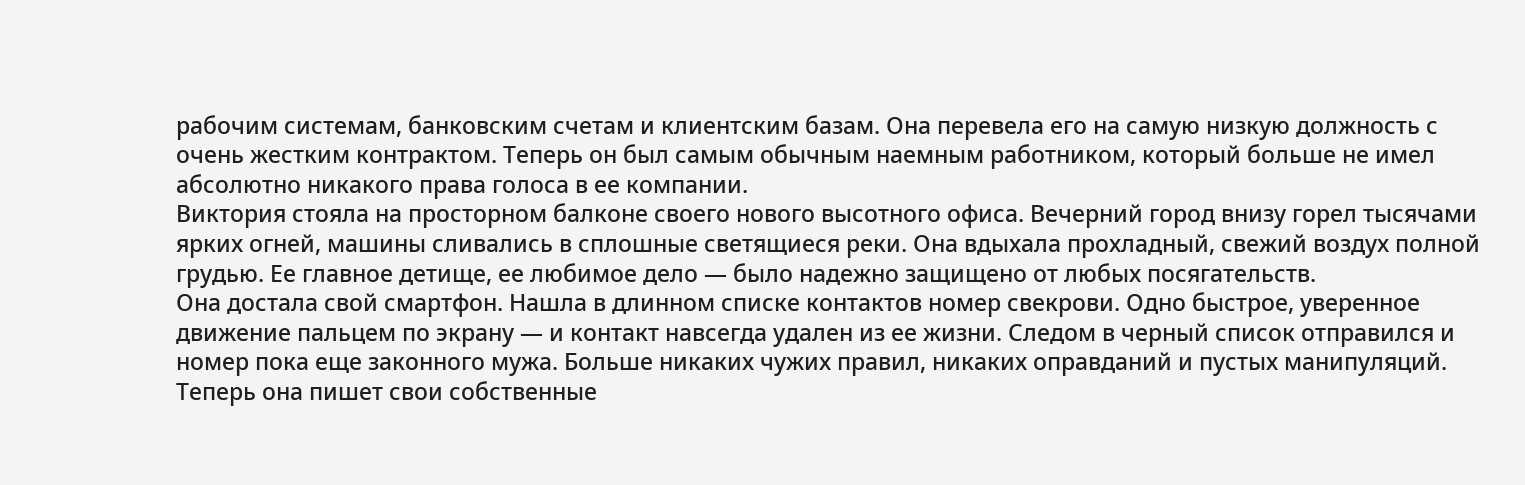рабочим системам, банковским счетам и клиентским базам. Она перевела его на самую низкую должность с очень жестким контрактом. Теперь он был самым обычным наемным работником, который больше не имел абсолютно никакого права голоса в ее компании.
Виктория стояла на просторном балконе своего нового высотного офиса. Вечерний город внизу горел тысячами ярких огней, машины сливались в сплошные светящиеся реки. Она вдыхала прохладный, свежий воздух полной грудью. Ее главное детище, ее любимое дело — было надежно защищено от любых посягательств.
Она достала свой смартфон. Нашла в длинном списке контактов номер свекрови. Одно быстрое, уверенное движение пальцем по экрану — и контакт навсегда удален из ее жизни. Следом в черный список отправился и номер пока еще законного мужа. Больше никаких чужих правил, никаких оправданий и пустых манипуляций. Теперь она пишет свои собственные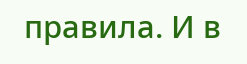правила. И в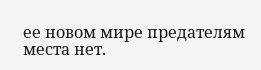ее новом мире предателям места нет.